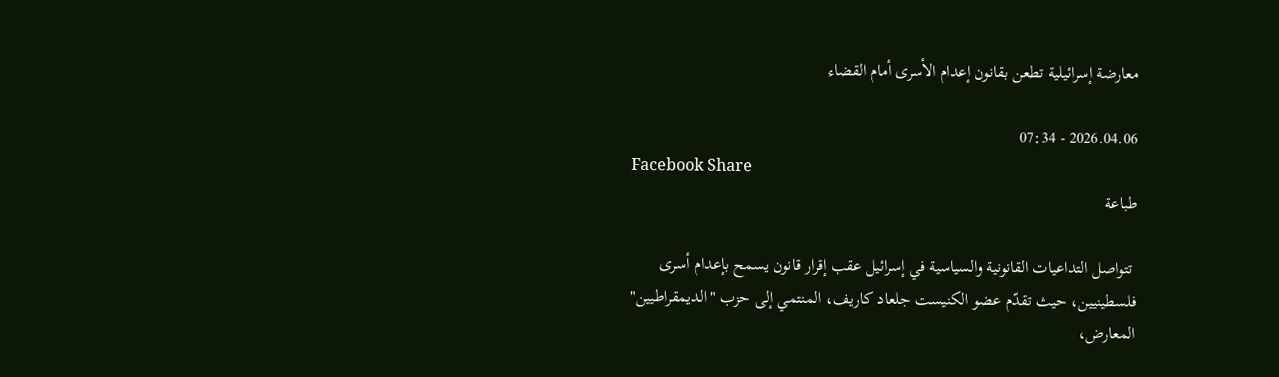معارضة إسرائيلية تطعن بقانون إعدام الأسرى أمام القضاء

2026.04.06 - 07:34
Facebook Share
طباعة

 تتواصل التداعيات القانونية والسياسية في إسرائيل عقب إقرار قانون يسمح بإعدام أسرى فلسطينيين، حيث تقدّم عضو الكنيست جلعاد كاريف، المنتمي إلى حزب "الديمقراطيين" المعارض،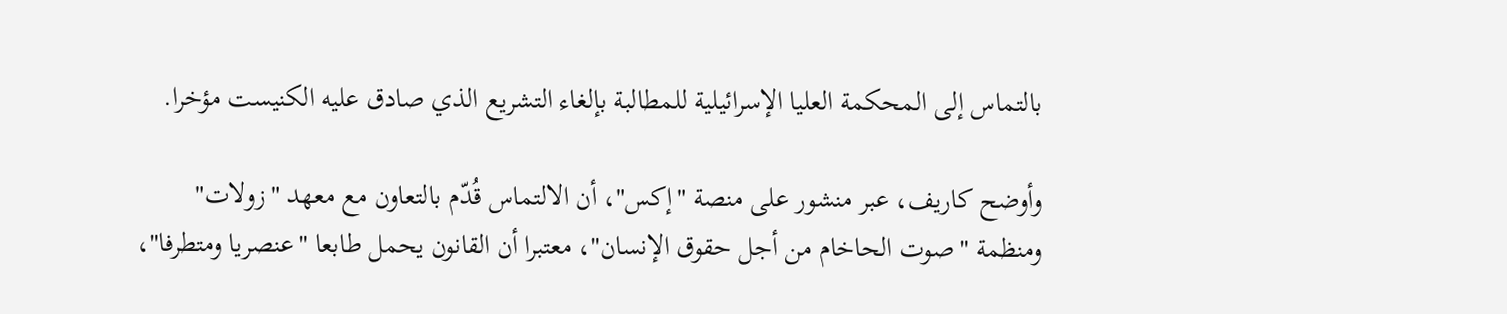بالتماس إلى المحكمة العليا الإسرائيلية للمطالبة بإلغاء التشريع الذي صادق عليه الكنيست مؤخرا.

وأوضح كاريف، عبر منشور على منصة "إكس"، أن الالتماس قُدّم بالتعاون مع معهد "زولات" ومنظمة "صوت الحاخام من أجل حقوق الإنسان"، معتبرا أن القانون يحمل طابعا "عنصريا ومتطرفا"،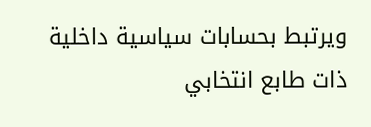ويرتبط بحسابات سياسية داخلية ذات طابع انتخابي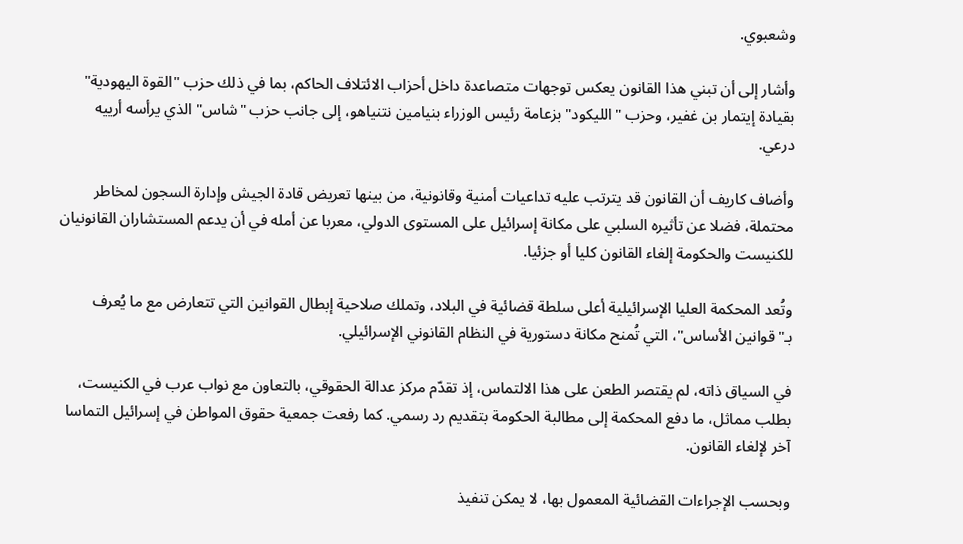وشعبوي.

وأشار إلى أن تبني هذا القانون يعكس توجهات متصاعدة داخل أحزاب الائتلاف الحاكم، بما في ذلك حزب "القوة اليهودية" بقيادة إيتمار بن غفير، وحزب "الليكود" بزعامة رئيس الوزراء بنيامين نتنياهو، إلى جانب حزب "شاس" الذي يرأسه أرييه درعي.

وأضاف كاريف أن القانون قد يترتب عليه تداعيات أمنية وقانونية، من بينها تعريض قادة الجيش وإدارة السجون لمخاطر محتملة، فضلا عن تأثيره السلبي على مكانة إسرائيل على المستوى الدولي، معربا عن أمله في أن يدعم المستشاران القانونيان للكنيست والحكومة إلغاء القانون كليا أو جزئيا.

وتُعد المحكمة العليا الإسرائيلية أعلى سلطة قضائية في البلاد، وتملك صلاحية إبطال القوانين التي تتعارض مع ما يُعرف بـ"قوانين الأساس"، التي تُمنح مكانة دستورية في النظام القانوني الإسرائيلي.

في السياق ذاته، لم يقتصر الطعن على هذا الالتماس، إذ تقدّم مركز عدالة الحقوقي، بالتعاون مع نواب عرب في الكنيست، بطلب مماثل، ما دفع المحكمة إلى مطالبة الحكومة بتقديم رد رسمي. كما رفعت جمعية حقوق المواطن في إسرائيل التماسا آخر لإلغاء القانون.

وبحسب الإجراءات القضائية المعمول بها، لا يمكن تنفيذ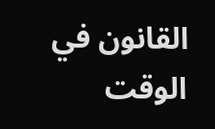القانون في الوقت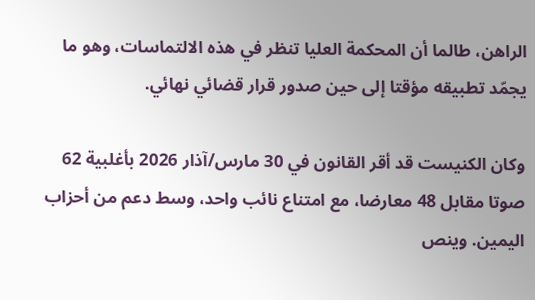الراهن، طالما أن المحكمة العليا تنظر في هذه الالتماسات، وهو ما يجمّد تطبيقه مؤقتا إلى حين صدور قرار قضائي نهائي.

وكان الكنيست قد أقر القانون في 30 مارس/آذار 2026 بأغلبية 62 صوتا مقابل 48 معارضا، مع امتناع نائب واحد، وسط دعم من أحزاب اليمين. وينص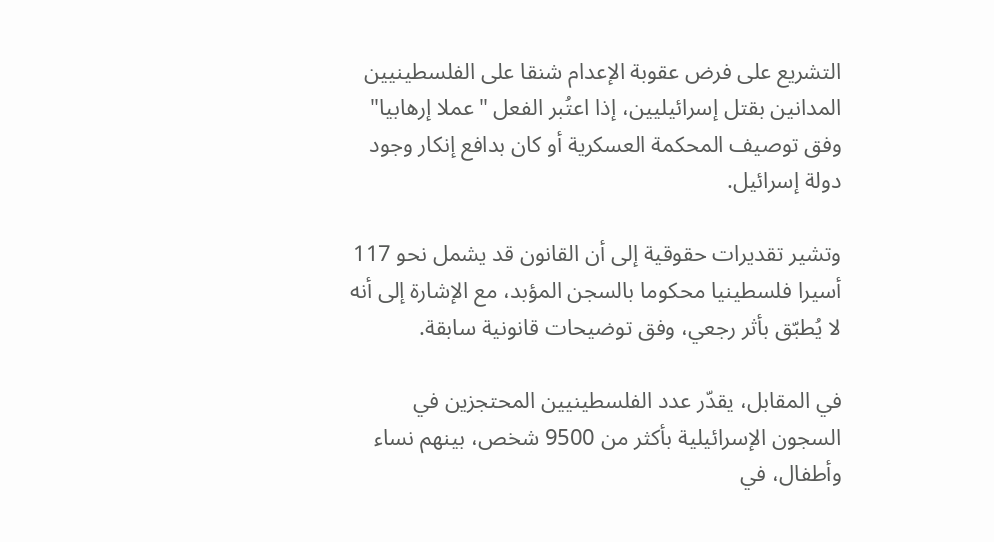التشريع على فرض عقوبة الإعدام شنقا على الفلسطينيين المدانين بقتل إسرائيليين، إذا اعتُبر الفعل "عملا إرهابيا" وفق توصيف المحكمة العسكرية أو كان بدافع إنكار وجود دولة إسرائيل.

وتشير تقديرات حقوقية إلى أن القانون قد يشمل نحو 117 أسيرا فلسطينيا محكوما بالسجن المؤبد، مع الإشارة إلى أنه لا يُطبّق بأثر رجعي، وفق توضيحات قانونية سابقة.

في المقابل، يقدّر عدد الفلسطينيين المحتجزين في السجون الإسرائيلية بأكثر من 9500 شخص، بينهم نساء وأطفال، في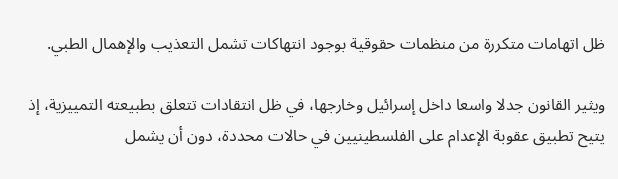ظل اتهامات متكررة من منظمات حقوقية بوجود انتهاكات تشمل التعذيب والإهمال الطبي.

ويثير القانون جدلا واسعا داخل إسرائيل وخارجها، في ظل انتقادات تتعلق بطبيعته التمييزية، إذ يتيح تطبيق عقوبة الإعدام على الفلسطينيين في حالات محددة، دون أن يشمل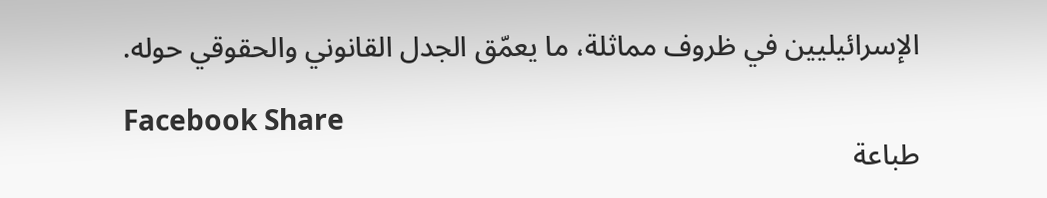الإسرائيليين في ظروف مماثلة، ما يعمّق الجدل القانوني والحقوقي حوله.

Facebook Share
طباعة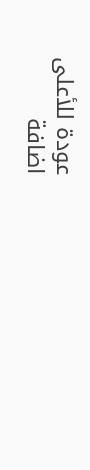عودة للأعلى
اضافة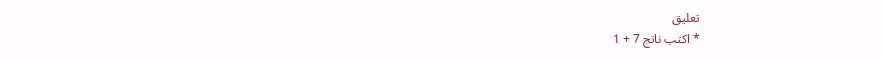تعليق
* اكتب ناتج 7 + 1